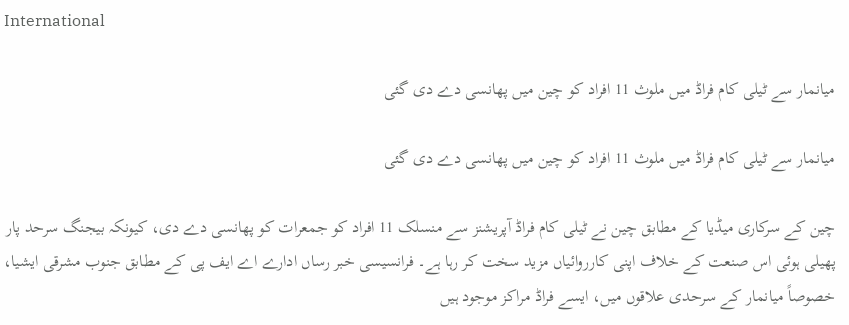International

میانمار سے ٹیلی کام فراڈ میں ملوث 11 افراد کو چین میں پھانسی دے دی گئی

میانمار سے ٹیلی کام فراڈ میں ملوث 11 افراد کو چین میں پھانسی دے دی گئی

چین کے سرکاری میڈیا کے مطابق چین نے ٹیلی کام فراڈ آپریشنز سے منسلک 11 افراد کو جمعرات کو پھانسی دے دی، کیونکہ بیجنگ سرحد پار پھیلی ہوئی اس صنعت کے خلاف اپنی کارروائیاں مزید سخت کر رہا ہے۔ فرانسیسی خبر رساں ادارے اے ایف پی کے مطابق جنوب مشرقی ایشیا، خصوصاً میانمار کے سرحدی علاقوں میں، ایسے فراڈ مراکز موجود ہیں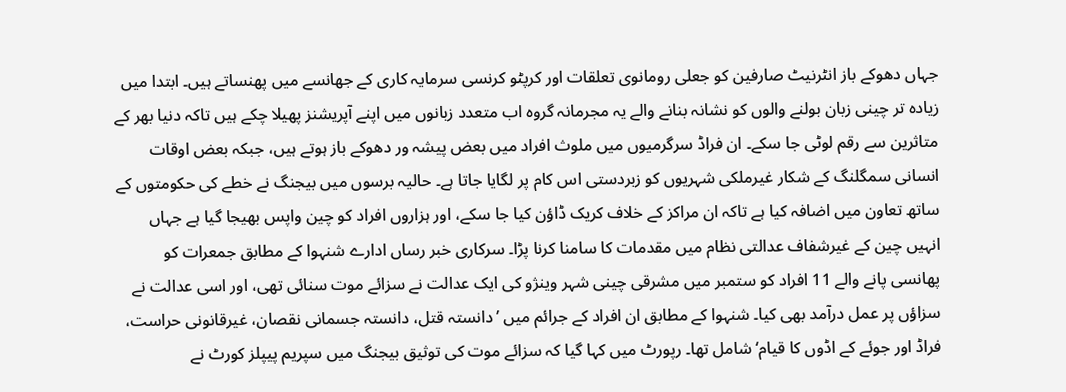جہاں دھوکے باز انٹرنیٹ صارفین کو جعلی رومانوی تعلقات اور کرپٹو کرنسی سرمایہ کاری کے جھانسے میں پھنساتے ہیں۔ ابتدا میں زیادہ تر چینی زبان بولنے والوں کو نشانہ بنانے والے یہ مجرمانہ گروہ اب متعدد زبانوں میں اپنے آپریشنز پھیلا چکے ہیں تاکہ دنیا بھر کے متاثرین سے رقم لوٹی جا سکے۔ ان فراڈ سرگرمیوں میں ملوث افراد میں بعض پیشہ ور دھوکے باز ہوتے ہیں، جبکہ بعض اوقات انسانی سمگلنگ کے شکار غیرملکی شہریوں کو زبردستی اس کام پر لگایا جاتا ہے۔ حالیہ برسوں میں بیجنگ نے خطے کی حکومتوں کے ساتھ تعاون میں اضافہ کیا ہے تاکہ ان مراکز کے خلاف کریک ڈاؤن کیا جا سکے، اور ہزاروں افراد کو چین واپس بھیجا گیا ہے جہاں انہیں چین کے غیرشفاف عدالتی نظام میں مقدمات کا سامنا کرنا پڑا۔ سرکاری خبر رساں ادارے شنہوا کے مطابق جمعرات کو پھانسی پانے والے 11 افراد کو ستمبر میں مشرقی چینی شہر وینژو کی ایک عدالت نے سزائے موت سنائی تھی، اور اسی عدالت نے سزاؤں پر عمل درآمد بھی کیا۔ شنہوا کے مطابق ان افراد کے جرائم میں ’دانستہ قتل، دانستہ جسمانی نقصان، غیرقانونی حراست، فراڈ اور جوئے کے اڈوں کا قیام‘ شامل تھا۔ رپورٹ میں کہا گیا کہ سزائے موت کی توثیق بیجنگ میں سپریم پیپلز کورٹ نے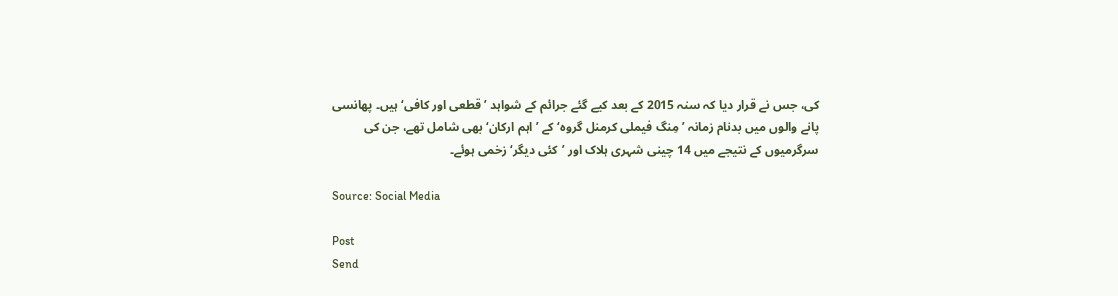کی، جس نے قرار دیا کہ سنہ 2015 کے بعد کیے گئے جرائم کے شواہد ’قطعی اور کافی‘ ہیں۔ پھانسی پانے والوں میں بدنام زمانہ ’مِنگ فیملی کرمنل گروہ‘ کے ’اہم ارکان‘ بھی شامل تھے، جن کی سرگرمیوں کے نتیجے میں 14 چینی شہری ہلاک اور ’کئی دیگر‘ زخمی ہوئے۔

Source: Social Media

Post
Send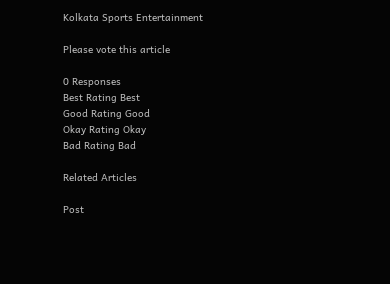Kolkata Sports Entertainment

Please vote this article

0 Responses
Best Rating Best
Good Rating Good
Okay Rating Okay
Bad Rating Bad

Related Articles

Post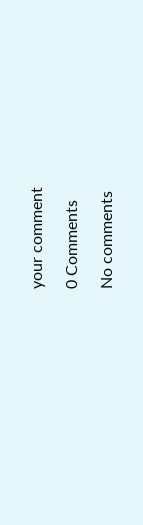your comment

0 Comments

No comments